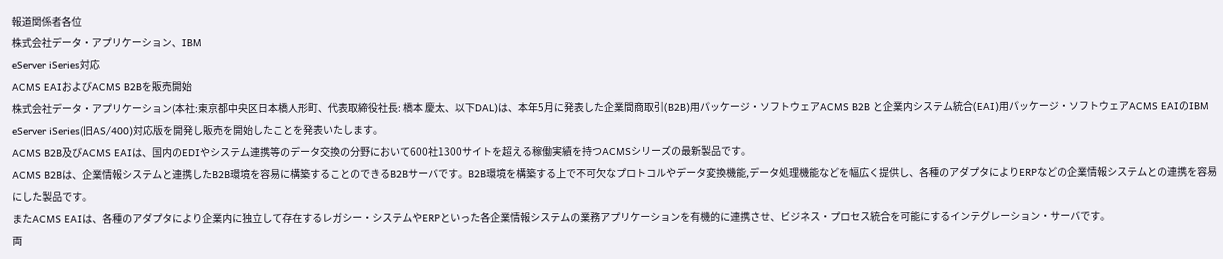報道関係者各位
株式会社データ・アプリケーション、IBM
eServer iSeries対応
ACMS EAIおよびACMS B2Bを販売開始
株式会社データ・アプリケーション(本社:東京都中央区日本橋人形町、代表取締役社長: 橋本 慶太、以下DAL)は、本年5月に発表した企業間商取引(B2B)用パッケージ・ソフトウェアACMS B2B と企業内システム統合(EAI)用パッケージ・ソフトウェアACMS EAIのIBM eServer iSeries(旧AS/400)対応版を開発し販売を開始したことを発表いたします。
ACMS B2B及びACMS EAIは、国内のEDIやシステム連携等のデータ交換の分野において600社1300サイトを超える稼働実績を持つACMSシリーズの最新製品です。
ACMS B2Bは、企業情報システムと連携したB2B環境を容易に構築することのできるB2Bサーバです。B2B環境を構築する上で不可欠なプロトコルやデータ変換機能,データ処理機能などを幅広く提供し、各種のアダプタによりERPなどの企業情報システムとの連携を容易にした製品です。
またACMS EAIは、各種のアダプタにより企業内に独立して存在するレガシー・システムやERPといった各企業情報システムの業務アプリケーションを有機的に連携させ、ビジネス・プロセス統合を可能にするインテグレーション・サーバです。
両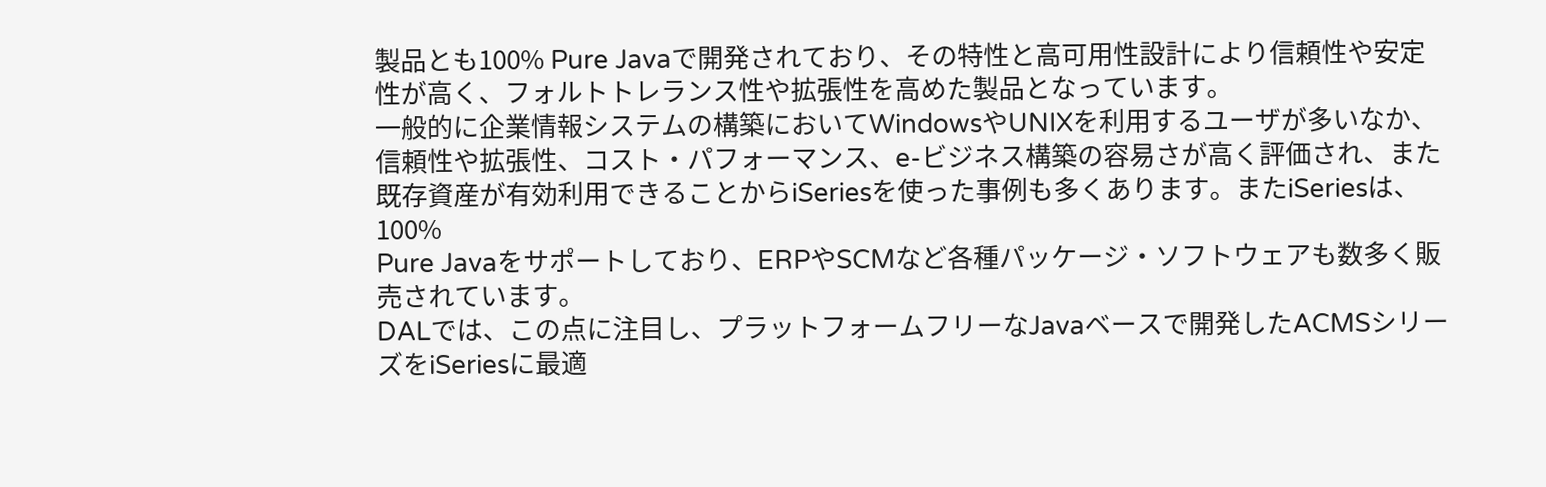製品とも100% Pure Javaで開発されており、その特性と高可用性設計により信頼性や安定性が高く、フォルトトレランス性や拡張性を高めた製品となっています。
一般的に企業情報システムの構築においてWindowsやUNIXを利用するユーザが多いなか、信頼性や拡張性、コスト・パフォーマンス、e-ビジネス構築の容易さが高く評価され、また既存資産が有効利用できることからiSeriesを使った事例も多くあります。またiSeriesは、100%
Pure Javaをサポートしており、ERPやSCMなど各種パッケージ・ソフトウェアも数多く販売されています。
DALでは、この点に注目し、プラットフォームフリーなJavaベースで開発したACMSシリーズをiSeriesに最適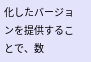化したバージョンを提供することで、数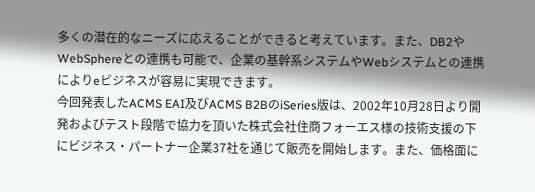多くの潜在的なニーズに応えることができると考えています。また、DB2やWebSphereとの連携も可能で、企業の基幹系システムやWebシステムとの連携によりeビジネスが容易に実現できます。
今回発表したACMS EAI及びACMS B2BのiSeries版は、2002年10月28日より開発およびテスト段階で協力を頂いた株式会社住商フォーエス様の技術支援の下にビジネス・パートナー企業37社を通じて販売を開始します。また、価格面に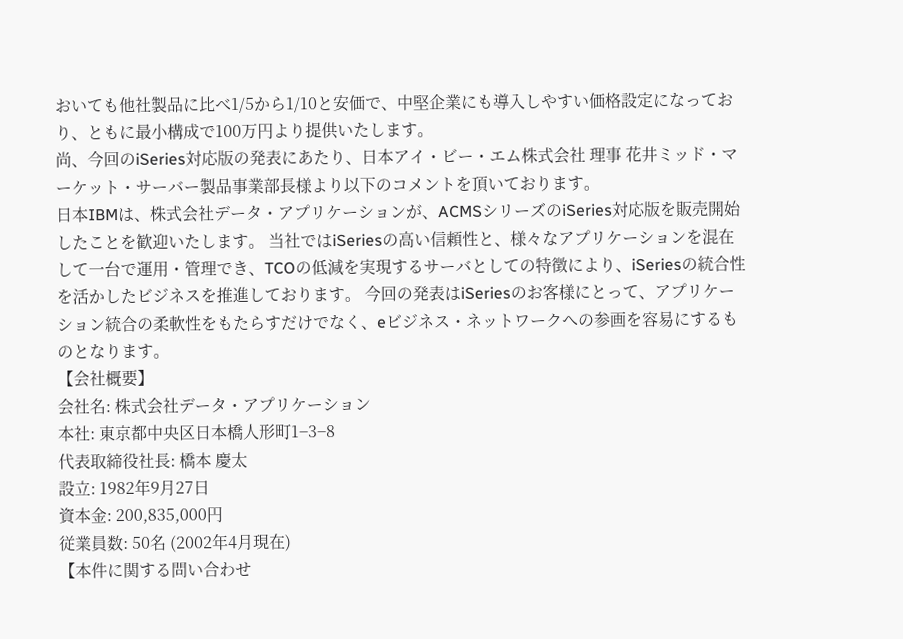おいても他社製品に比べ1/5から1/10と安価で、中堅企業にも導入しやすい価格設定になっており、ともに最小構成で100万円より提供いたします。
尚、今回のiSeries対応版の発表にあたり、日本アイ・ビー・エム株式会社 理事 花井ミッド・マーケット・サーバー製品事業部長様より以下のコメントを頂いております。
日本IBMは、株式会社データ・アプリケーションが、ACMSシリーズのiSeries対応版を販売開始したことを歓迎いたします。 当社ではiSeriesの高い信頼性と、様々なアプリケーションを混在して一台で運用・管理でき、TCOの低減を実現するサーバとしての特徴により、iSeriesの統合性を活かしたビジネスを推進しております。 今回の発表はiSeriesのお客様にとって、アプリケーション統合の柔軟性をもたらすだけでなく、eビジネス・ネットワークへの参画を容易にするものとなります。
【会社概要】
会社名: 株式会社データ・アプリケーション
本社: 東京都中央区日本橋人形町1−3−8
代表取締役社長: 橋本 慶太
設立: 1982年9月27日
資本金: 200,835,000円
従業員数: 50名 (2002年4月現在)
【本件に関する問い合わせ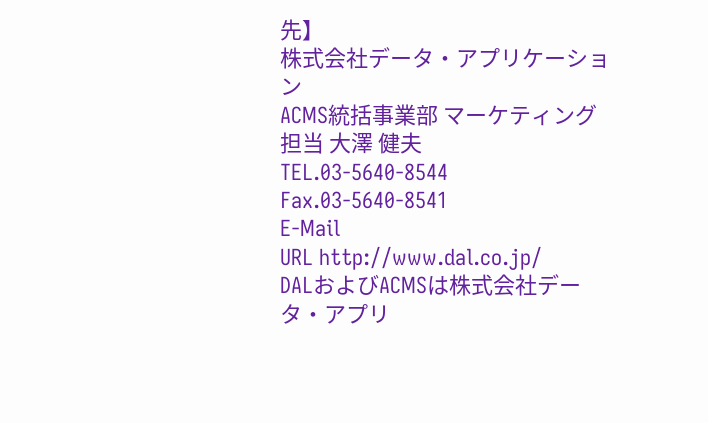先】
株式会社データ・アプリケーション
ACMS統括事業部 マーケティング担当 大澤 健夫
TEL.03-5640-8544 Fax.03-5640-8541
E-Mail
URL http://www.dal.co.jp/
DALおよびACMSは株式会社データ・アプリ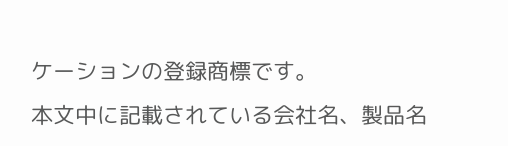ケーションの登録商標です。
本文中に記載されている会社名、製品名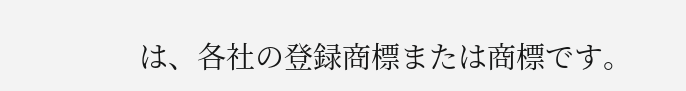は、各社の登録商標または商標です。